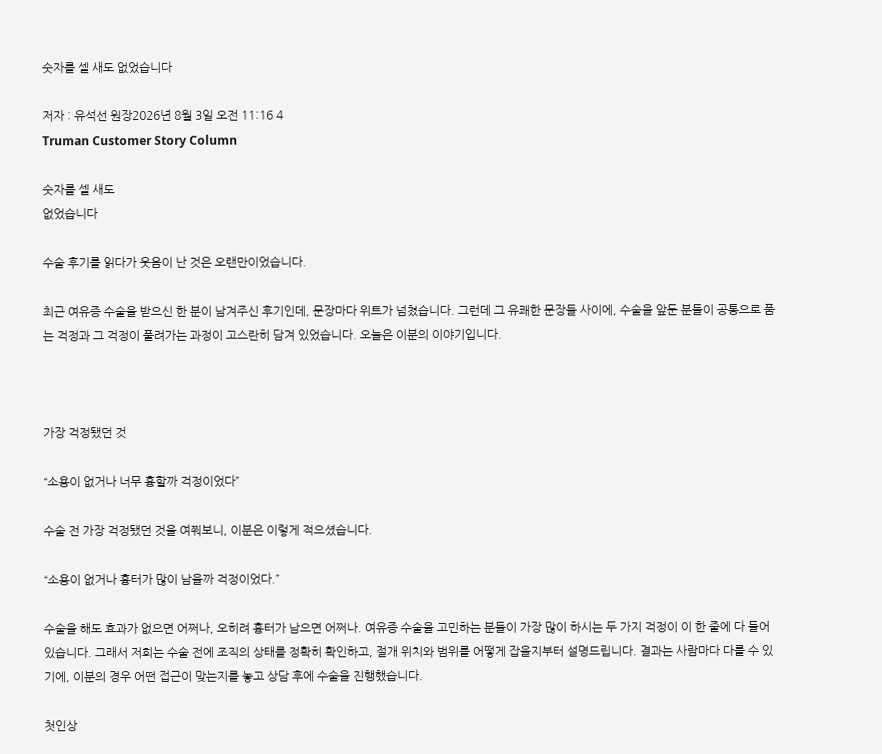숫자를 셀 새도 없었습니다

저자 : 유석선 원장2026년 8월 3일 오전 11:16 4
Truman Customer Story Column

숫자를 셀 새도
없었습니다

수술 후기를 읽다가 웃음이 난 것은 오랜만이었습니다.

최근 여유증 수술을 받으신 한 분이 남겨주신 후기인데, 문장마다 위트가 넘쳤습니다. 그런데 그 유쾌한 문장들 사이에, 수술을 앞둔 분들이 공통으로 품는 걱정과 그 걱정이 풀려가는 과정이 고스란히 담겨 있었습니다. 오늘은 이분의 이야기입니다.



가장 걱정됐던 것

“소용이 없거나 너무 흉할까 걱정이었다”

수술 전 가장 걱정됐던 것을 여쭤보니, 이분은 이렇게 적으셨습니다.

“소용이 없거나 흉터가 많이 남을까 걱정이었다.”

수술을 해도 효과가 없으면 어쩌나, 오히려 흉터가 남으면 어쩌나. 여유증 수술을 고민하는 분들이 가장 많이 하시는 두 가지 걱정이 이 한 줄에 다 들어 있습니다. 그래서 저희는 수술 전에 조직의 상태를 정확히 확인하고, 절개 위치와 범위를 어떻게 잡을지부터 설명드립니다. 결과는 사람마다 다를 수 있기에, 이분의 경우 어떤 접근이 맞는지를 놓고 상담 후에 수술을 진행했습니다.

첫인상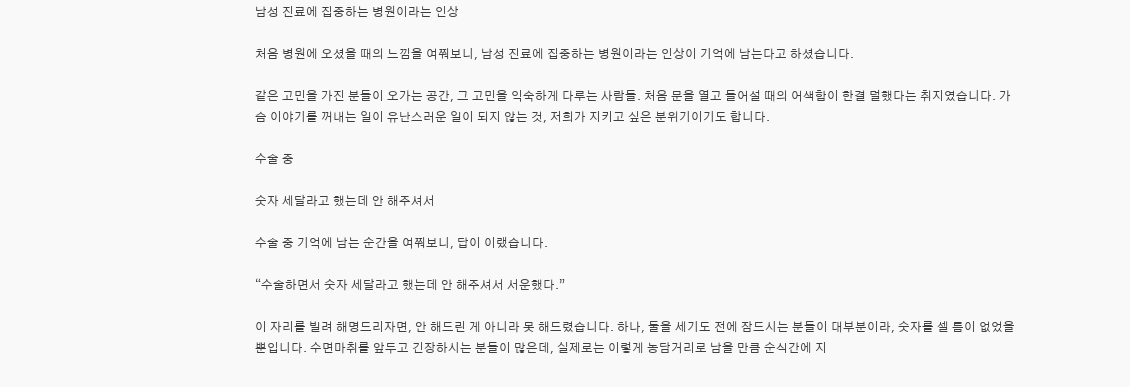남성 진료에 집중하는 병원이라는 인상

처음 병원에 오셨을 때의 느낌을 여쭤보니, 남성 진료에 집중하는 병원이라는 인상이 기억에 남는다고 하셨습니다.

같은 고민을 가진 분들이 오가는 공간, 그 고민을 익숙하게 다루는 사람들. 처음 문을 열고 들어설 때의 어색함이 한결 덜했다는 취지였습니다. 가슴 이야기를 꺼내는 일이 유난스러운 일이 되지 않는 것, 저희가 지키고 싶은 분위기이기도 합니다.

수술 중

숫자 세달라고 했는데 안 해주셔서

수술 중 기억에 남는 순간을 여쭤보니, 답이 이랬습니다.

“수술하면서 숫자 세달라고 했는데 안 해주셔서 서운했다.”

이 자리를 빌려 해명드리자면, 안 해드린 게 아니라 못 해드렸습니다. 하나, 둘을 세기도 전에 잠드시는 분들이 대부분이라, 숫자를 셀 틈이 없었을 뿐입니다. 수면마취를 앞두고 긴장하시는 분들이 많은데, 실제로는 이렇게 농담거리로 남을 만큼 순식간에 지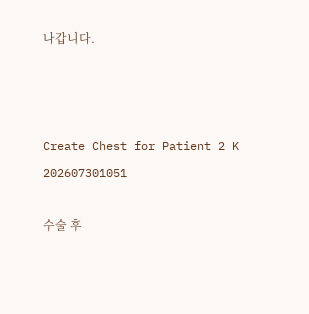나갑니다.



Create Chest for Patient 2 K 202607301051

수술 후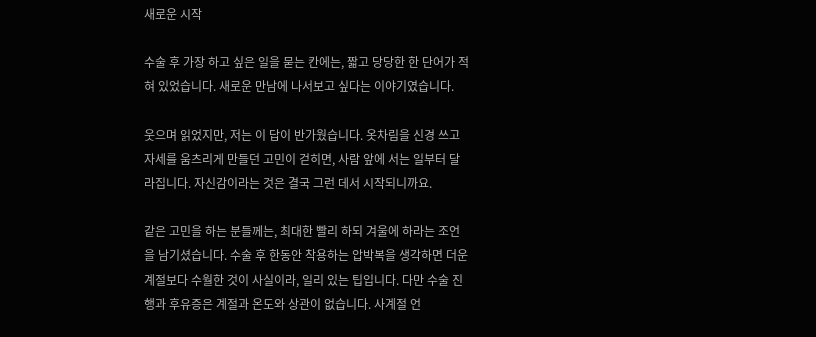새로운 시작

수술 후 가장 하고 싶은 일을 묻는 칸에는, 짧고 당당한 한 단어가 적혀 있었습니다. 새로운 만남에 나서보고 싶다는 이야기였습니다.

웃으며 읽었지만, 저는 이 답이 반가웠습니다. 옷차림을 신경 쓰고 자세를 움츠리게 만들던 고민이 걷히면, 사람 앞에 서는 일부터 달라집니다. 자신감이라는 것은 결국 그런 데서 시작되니까요.

같은 고민을 하는 분들께는, 최대한 빨리 하되 겨울에 하라는 조언을 남기셨습니다. 수술 후 한동안 착용하는 압박복을 생각하면 더운 계절보다 수월한 것이 사실이라, 일리 있는 팁입니다. 다만 수술 진행과 후유증은 계절과 온도와 상관이 없습니다. 사계절 언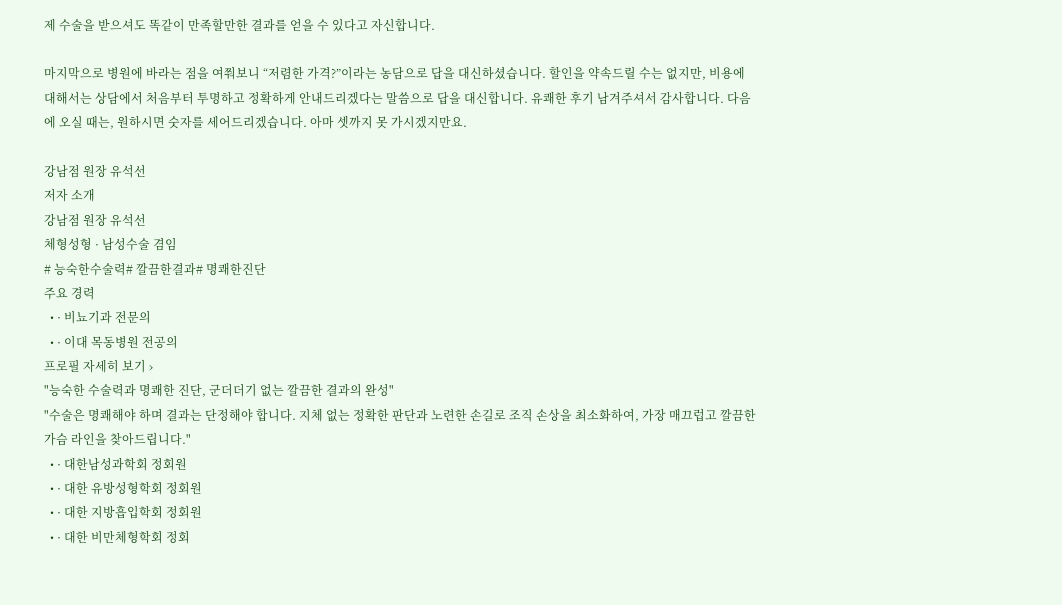제 수술을 받으셔도 똑같이 만족할만한 결과를 얻을 수 있다고 자신합니다.

마지막으로 병원에 바라는 점을 여쭤보니 “저렴한 가격?”이라는 농담으로 답을 대신하셨습니다. 할인을 약속드릴 수는 없지만, 비용에 대해서는 상담에서 처음부터 투명하고 정확하게 안내드리겠다는 말씀으로 답을 대신합니다. 유쾌한 후기 남겨주셔서 감사합니다. 다음에 오실 때는, 원하시면 숫자를 세어드리겠습니다. 아마 셋까지 못 가시겠지만요.

강남점 원장 유석선
저자 소개
강남점 원장 유석선
체형성형 · 남성수술 겸임
# 능숙한수술력# 깔끔한결과# 명쾌한진단
주요 경력
  • · 비뇨기과 전문의
  • · 이대 목동병원 전공의
프로필 자세히 보기 ›
"능숙한 수술력과 명쾌한 진단, 군더더기 없는 깔끔한 결과의 완성"
"수술은 명쾌해야 하며 결과는 단정해야 합니다. 지체 없는 정확한 판단과 노련한 손길로 조직 손상을 최소화하여, 가장 매끄럽고 깔끔한 가슴 라인을 찾아드립니다."
  • · 대한남성과학회 정회원
  • · 대한 유방성형학회 정회원
  • · 대한 지방흡입학회 정회원
  • · 대한 비만체형학회 정회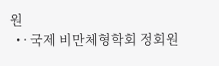원
  • · 국제 비만체형학회 정회원